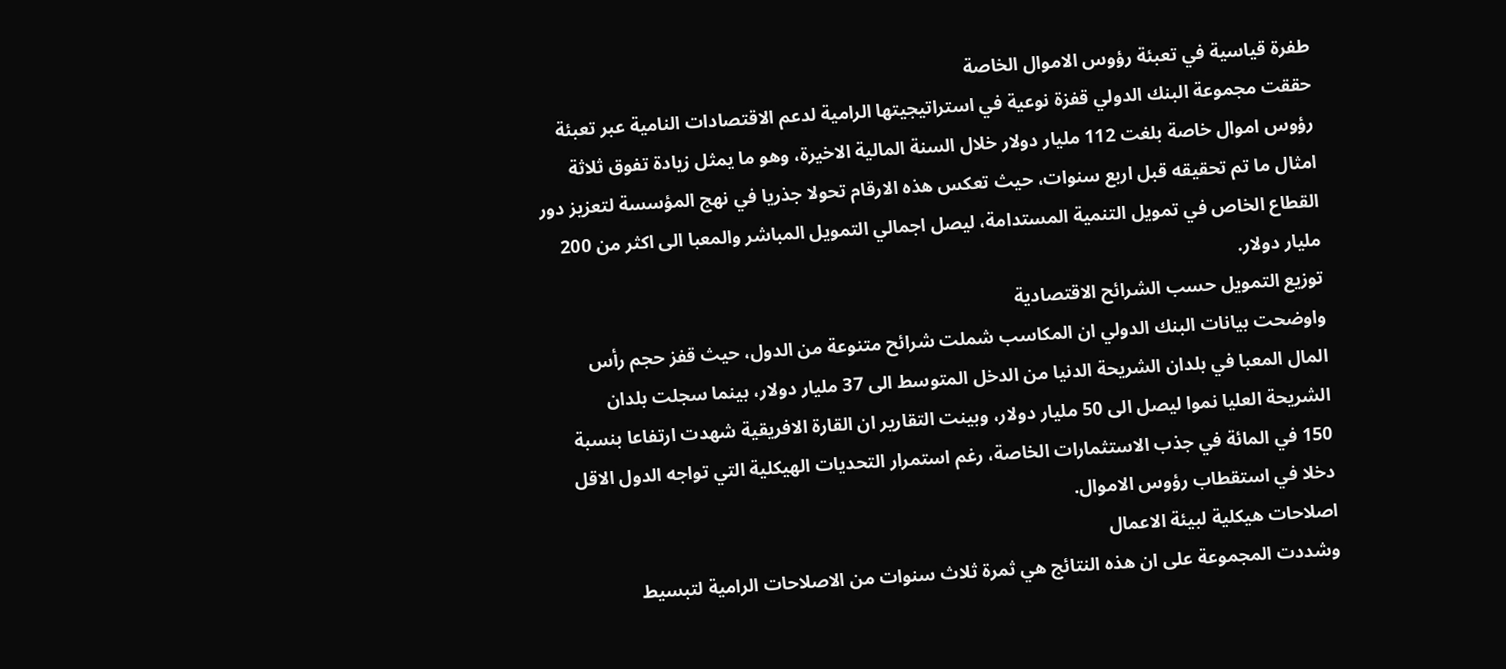طفرة قياسية في تعبئة رؤوس الاموال الخاصة
حققت مجموعة البنك الدولي قفزة نوعية في استراتيجيتها الرامية لدعم الاقتصادات النامية عبر تعبئة رؤوس اموال خاصة بلغت 112 مليار دولار خلال السنة المالية الاخيرة، وهو ما يمثل زيادة تفوق ثلاثة امثال ما تم تحقيقه قبل اربع سنوات، حيث تعكس هذه الارقام تحولا جذريا في نهج المؤسسة لتعزيز دور القطاع الخاص في تمويل التنمية المستدامة، ليصل اجمالي التمويل المباشر والمعبا الى اكثر من 200 مليار دولار.
توزيع التمويل حسب الشرائح الاقتصادية
واوضحت بيانات البنك الدولي ان المكاسب شملت شرائح متنوعة من الدول، حيث قفز حجم رأس المال المعبا في بلدان الشريحة الدنيا من الدخل المتوسط الى 37 مليار دولار، بينما سجلت بلدان الشريحة العليا نموا ليصل الى 50 مليار دولار، وبينت التقارير ان القارة الافريقية شهدت ارتفاعا بنسبة 150 في المائة في جذب الاستثمارات الخاصة، رغم استمرار التحديات الهيكلية التي تواجه الدول الاقل دخلا في استقطاب رؤوس الاموال.
اصلاحات هيكلية لبيئة الاعمال
وشددت المجموعة على ان هذه النتائج هي ثمرة ثلاث سنوات من الاصلاحات الرامية لتبسيط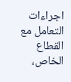اجراءات التعامل مع القطاع الخاص،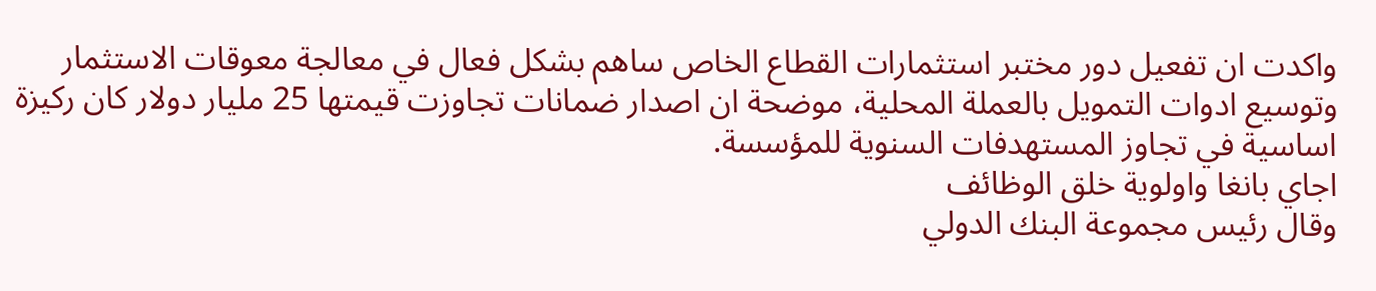واكدت ان تفعيل دور مختبر استثمارات القطاع الخاص ساهم بشكل فعال في معالجة معوقات الاستثمار وتوسيع ادوات التمويل بالعملة المحلية، موضحة ان اصدار ضمانات تجاوزت قيمتها 25 مليار دولار كان ركيزة اساسية في تجاوز المستهدفات السنوية للمؤسسة.
اجاي بانغا واولوية خلق الوظائف
وقال رئيس مجموعة البنك الدولي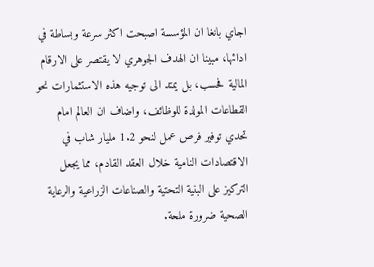اجاي بانغا ان المؤسسة اصبحت اكثر سرعة وبساطة في ادائها، مبينا ان الهدف الجوهري لا يقتصر على الارقام المالية فحسب، بل يمتد الى توجيه هذه الاستثمارات نحو القطاعات المولدة للوظائف، واضاف ان العالم امام تحدي توفير فرص عمل لنحو 1.2 مليار شاب في الاقتصادات النامية خلال العقد القادم، مما يجعل التركيز على البنية التحتية والصناعات الزراعية والرعاية الصحية ضرورة ملحة.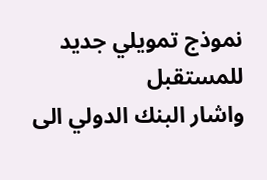نموذج تمويلي جديد للمستقبل
واشار البنك الدولي الى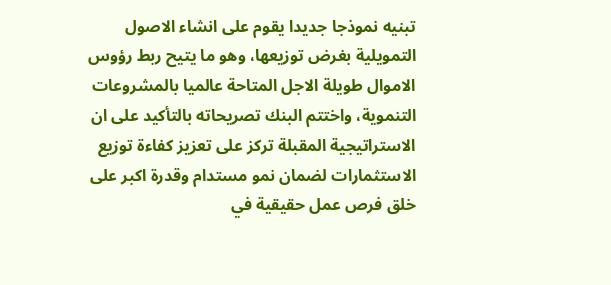تبنيه نموذجا جديدا يقوم على انشاء الاصول التمويلية بغرض توزيعها، وهو ما يتيح ربط رؤوس الاموال طويلة الاجل المتاحة عالميا بالمشروعات التنموية، واختتم البنك تصريحاته بالتأكيد على ان الاستراتيجية المقبلة تركز على تعزيز كفاءة توزيع الاستثمارات لضمان نمو مستدام وقدرة اكبر على خلق فرص عمل حقيقية في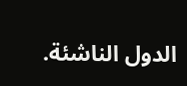الدول الناشئة.